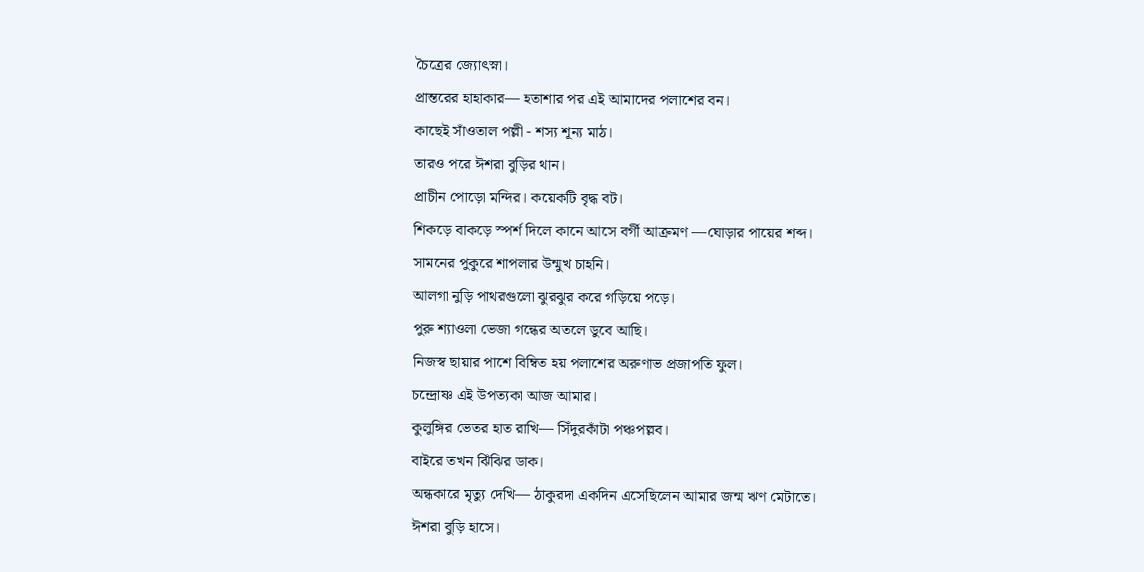চৈত্রের জ্যোৎস্না।
প্রান্তরের হাহাকার— হতাশার পর এই আমাদের পলাশের বন।
কাছেই সাঁওতাল পল্লী - শস্য শূন্য মাঠ।
তারও পরে ঈশরা বুড়ির থান।
প্রাচীন পোড়ো মন্দির। কয়েকটি বৃদ্ধ বট।
শিকড়ে বাকড়ে স্পর্শ দিলে কানে আসে বর্গী আক্রমণ —ঘোড়ার পায়ের শব্দ।
সামনের পুকুরে শাপলার উন্মুখ চাহনি।
আলগা নুড়ি পাথরগুলো ঝুরঝুর করে গড়িয়ে পড়ে।
পুরু শ্যাওলা ভেজা গন্ধের অতলে ডুবে আছি।
নিজস্ব ছায়ার পাশে বিম্বিত হয় পলাশের অরুণাভ প্রজাপতি ফুল।
চন্দ্রোষ্ণ এই উপত্যকা আজ আমার।
কুলুঙ্গির ভেতর হাত রাখি— সিঁদুরকাঁটা পঞ্চপল্লব।
বাইরে তখন ঝিঁঝির ডাক।
অন্ধকারে মৃত্যু দেখি— ঠাকুরদা একদিন এসেছিলেন আমার জন্ম ঋণ মেটাতে।
ঈশরা বুড়ি হাসে।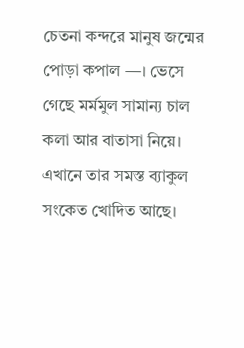চেতনা কন্দরে মানুষ জন্মের পোড়া কপাল —। ভেসে গেছে মর্মমুল সামান্য চাল কলা আর বাতাসা নিয়ে।
এখানে তার সমস্ত ব্যাকুল সংকেত খোদিত আছে।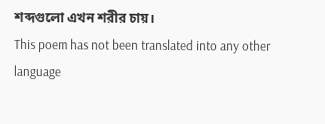শব্দগুলো এখন শরীর চায়।
This poem has not been translated into any other language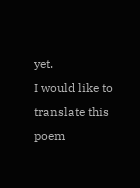yet.
I would like to translate this poem